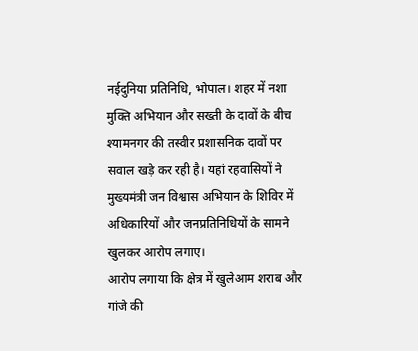नईदुनिया प्रतिनिधि, भोपाल। शहर में नशा मुक्ति अभियान और सख्ती के दावों के बीच श्यामनगर की तस्वीर प्रशासनिक दावों पर सवाल खड़े कर रही है। यहां रहवासियों ने मुख्यमंत्री जन विश्वास अभियान के शिविर में अधिकारियों और जनप्रतिनिधियों के सामने खुलकर आरोप लगाए।
आरोप लगाया कि क्षेत्र में खुलेआम शराब और गांजे की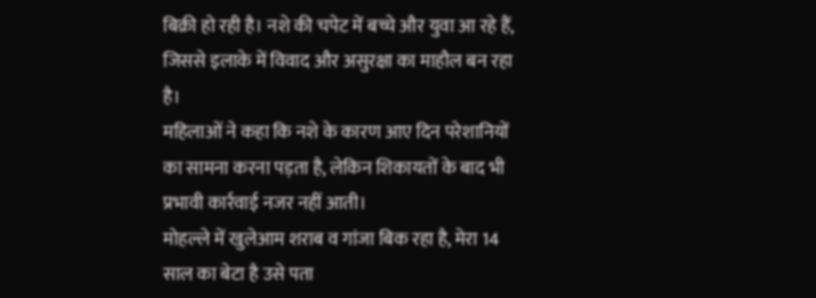बिक्री हो रही है। नशे की चपेट में बच्चे और युवा आ रहे हैं, जिससे इलाके में विवाद और असुरक्षा का माहौल बन रहा है।
महिलाओं ने कहा कि नशे के कारण आए दिन परेशानियों का सामना करना पड़ता है, लेकिन शिकायतों के बाद भी प्रभावी कार्रवाई नजर नहीं आती।
मोहल्ले में खुलेआम शराब व गांजा बिक रहा है, मेरा 14 साल का बेटा है उसे पता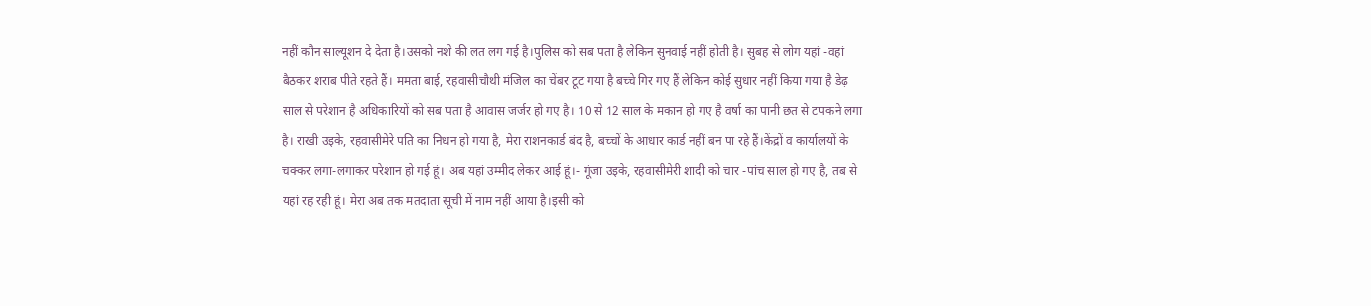नहीं कौन साल्यूशन दे देता है।उसको नशे की लत लग गई है।पुलिस को सब पता है लेकिन सुनवाई नहीं होती है। सुबह से लोग यहां -वहां बैठकर शराब पीते रहते हैं। ममता बाई, रहवासीचौथी मंजिल का चेंबर टूट गया है बच्चे गिर गए हैं लेकिन कोई सुधार नहीं किया गया है डेढ़ साल से परेशान है अधिकारियों को सब पता है आवास जर्जर हो गए है। 10 से 12 साल के मकान हो गए है वर्षा का पानी छत से टपकने लगा है। राखी उइके, रहवासीमेरे पति का निधन हो गया है, मेरा राशनकार्ड बंद है, बच्चों के आधार कार्ड नहीं बन पा रहे हैं।केंद्रों व कार्यालयों के चक्कर लगा-लगाकर परेशान हो गई हूं। अब यहां उम्मीद लेकर आई हूं।- गूंजा उइके, रहवासीमेरी शादी को चार -पांच साल हो गए है, तब से यहां रह रही हूं। मेरा अब तक मतदाता सूची में नाम नहीं आया है।इसी को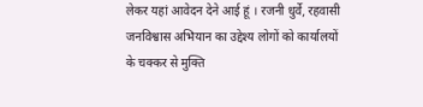लेकर यहां आवेदन देने आई हूं । रजनी धुर्वे, रहवासी
जनविश्वास अभियान का उद्देश्य लोगों को कार्यालयों के चक्कर से मुक्ति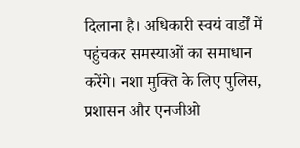दिलाना है। अधिकारी स्वयं वार्डों में पहुंचकर समस्याओं का समाधान करेंगे। नशा मुक्ति के लिए पुलिस, प्रशासन और एनजीओ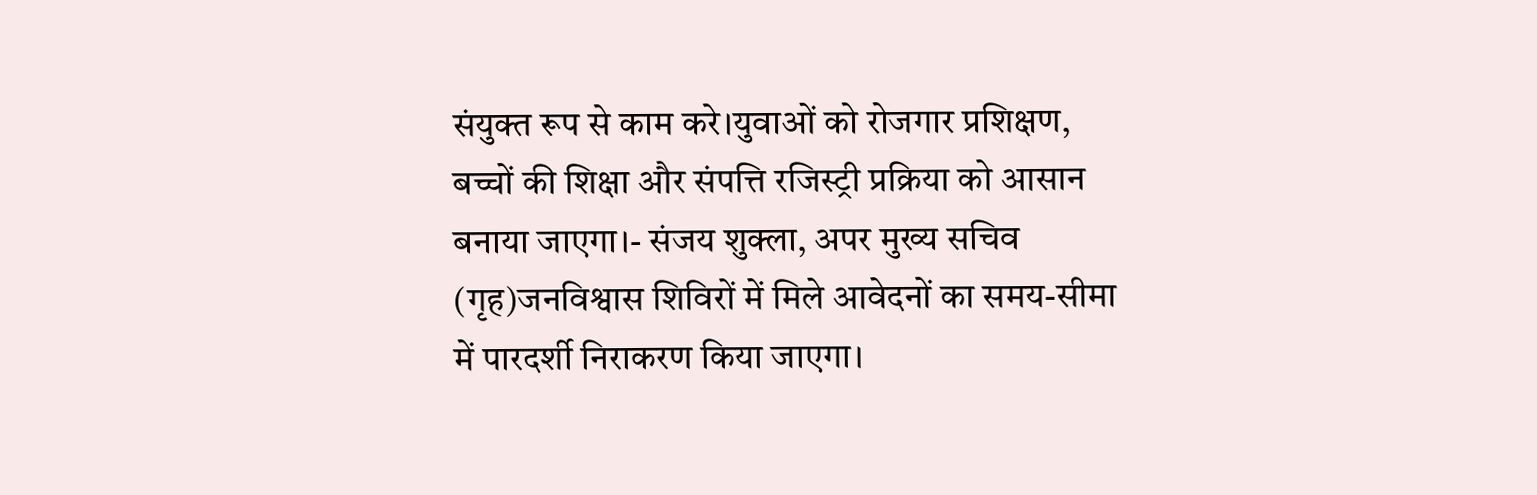संयुक्त रूप से काम करे।युवाओं को रोजगार प्रशिक्षण, बच्चों की शिक्षा और संपत्ति रजिस्ट्री प्रक्रिया को आसान बनाया जाएगा।- संजय शुक्ला, अपर मुख्य सचिव (गृह)जनविश्वास शिविरों में मिले आवेदनों का समय-सीमा में पारदर्शी निराकरण किया जाएगा।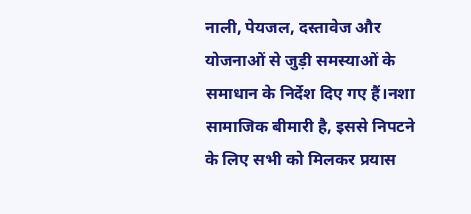नाली, पेयजल, दस्तावेज और योजनाओं से जुड़ी समस्याओं के समाधान के निर्देश दिए गए हैं।नशा सामाजिक बीमारी है, इससे निपटने के लिए सभी को मिलकर प्रयास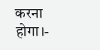करना होगा।-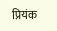प्रियंक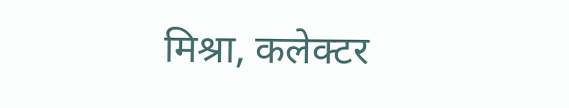मिश्रा, कलेक्टर